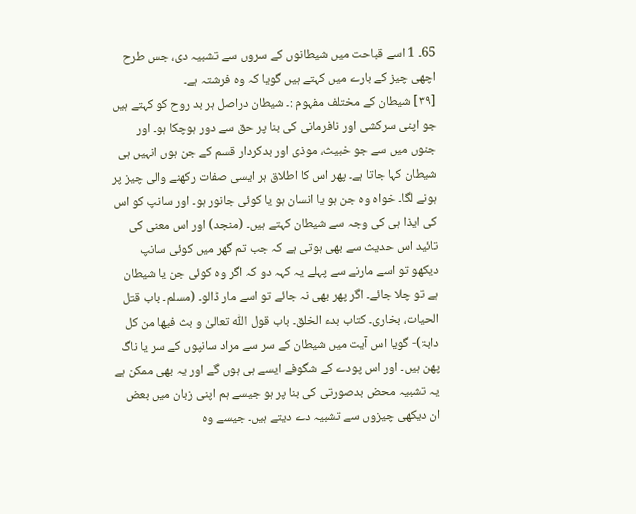65۔ 1 اسے قباحت میں شیطانوں کے سروں سے تشبیہ دی، جس طرح اچھی چیز کے بارے میں کہتے ہیں گویا کہ وہ فرشتہ ہے۔
[٣٩] شیطان کے مختلف مفہوم :۔ شیطان دراصل ہر بد روح کو کہتے ہیں جو اپنی سرکشی اور نافرمانی کی بنا پر حق سے دور ہوچکا ہو۔ اور جنوں میں سے جو خبیث، موذی اور بدکردار قسم کے جن ہوں انہیں ہی شیطان کہا جاتا ہے۔ پھر اس کا اطلاق ہر ایسی صفات رکھنے والی چیز پر ہونے لگا۔ خواہ وہ جن ہو یا انسان ہو یا کوئی جانور ہو۔ اور سانپ کو اس کی ایذا ہی کی وجہ سے شیطان کہتے ہیں۔ (منجد) اور اس معنی کی تائید اس حدیث سے بھی ہوتی ہے کہ جب تم گھر میں کوئی سانپ دیکھو تو اسے مارنے سے پہلے یہ کہہ دو کہ اگر وہ کوئی جن یا شیطان ہے تو چلا جائے۔ اگر پھر بھی نہ جائے تو اسے مار ڈالو۔ (مسلم۔ باب قتل الحیات، بخاری۔ کتاب بدء الخلق۔ باب قول اللّٰہ تعالیٰ و بث فیھا من کل دابۃ)- گویا اس آیت میں شیطان کے سر سے مراد سانپوں کے سر یا ناگ پھن ہیں۔ اور اس پودے کے شگوفے ایسے ہی ہوں گے اور یہ بھی ممکن ہے یہ تشبیہ محض بدصورتی کی بنا پر ہو جیسے ہم اپنی زبان میں بعض ان دیکھی چیزوں سے تشبیہ دے دیتے ہیں۔ جیسے وہ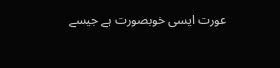عورت ایسی خوبصورت ہے جیسے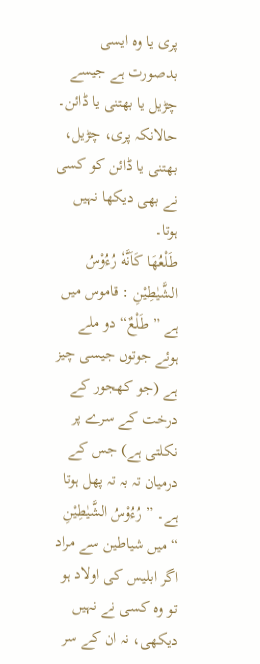پری یا وہ ایسی بدصورت ہے جیسے چڑیل یا بھتنی یا ڈائن۔ حالانکہ پری، چڑیل، بھتنی یا ڈائن کو کسی نے بھی دیکھا نہیں ہوتا۔
طَلْعُهَا كَاَنَّهٗ رُءُوْسُ الشَّيٰطِيْنِ : قاموس میں ہے ” طَلْعٌ“ دو ملے ہوئے جوتوں جیسی چیز ہے (جو کھجور کے درخت کے سرے پر نکلتی ہے) جس کے درمیان تہ بہ تہ پھل ہوتا ہے۔ ” رُءُوْسُ الشَّيٰطِيْنِ “ میں شیاطین سے مراد اگر ابلیس کی اولاد ہو تو وہ کسی نے نہیں دیکھی، نہ ان کے سر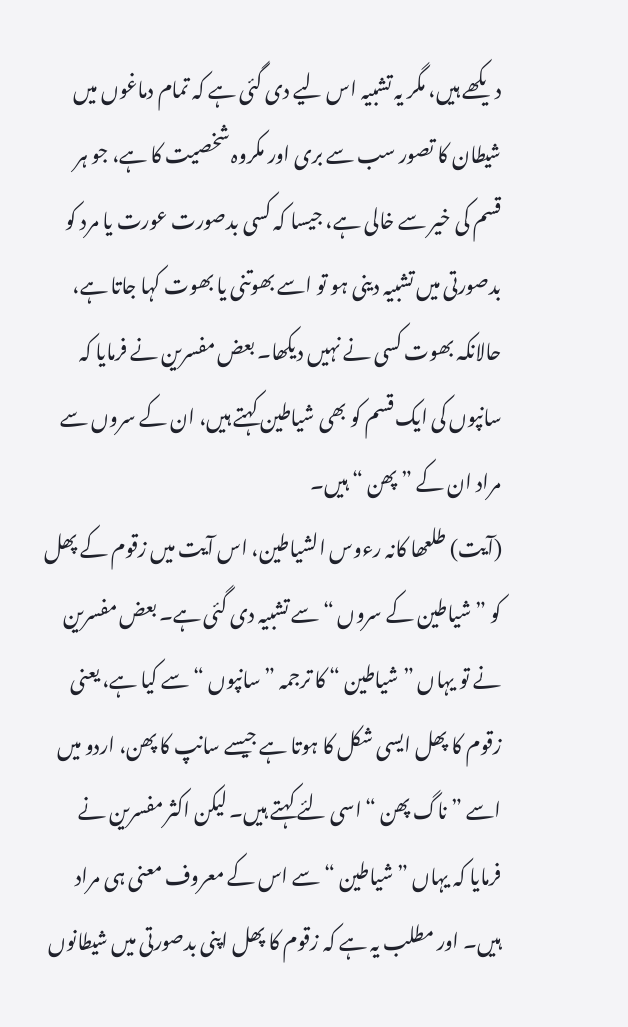دیکھے ہیں، مگر یہ تشبیہ اس لیے دی گئی ہے کہ تمام دماغوں میں شیطان کا تصور سب سے بری اور مکروہ شخصیت کا ہے، جو ہر قسم کی خیر سے خالی ہے، جیسا کہ کسی بدصورت عورت یا مرد کو بدصورتی میں تشبیہ دینی ہو تو اسے بھوتنی یا بھوت کہا جاتا ہے، حالانکہ بھوت کسی نے نہیں دیکھا۔ بعض مفسرین نے فرمایا کہ سانپوں کی ایک قسم کو بھی شیاطین کہتے ہیں، ان کے سروں سے مراد ان کے ” پھن “ ہیں۔
(آیت) طلعھا کانہ رءوس الشیاطین، اس آیت میں زقوم کے پھل کو ” شیاطین کے سروں “ سے تشبیہ دی گئی ہے۔ بعض مفسرین نے تو یہاں ” شیاطین “ کا ترجمہ ” سانپوں “ سے کیا ہے، یعنی زقوم کا پھل ایسی شکل کا ہوتا ہے جیسے سانپ کا پھن، اردو میں اسے ” ناگ پھن “ اسی لئے کہتے ہیں۔ لیکن اکثر مفسرین نے فرمایا کہ یہاں ” شیاطین “ سے اس کے معروف معنی ہی مراد ہیں۔ اور مطلب یہ ہے کہ زقوم کا پھل اپنی بدصورتی میں شیطانوں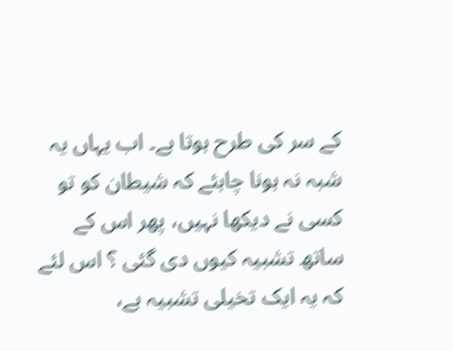کے سر کی طرح ہوتا ہے۔ اب یہاں یہ شبہ نہ ہونا چاہئے کہ شیطان کو تو کسی نے دیکھا نہیں، پھر اس کے ساتھ تشبیہ کیوں دی گئی ؟ اس لئے کہ یہ ایک تخیلی تشبیہ ہے،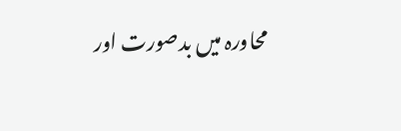محاورہ میں بدصورت اور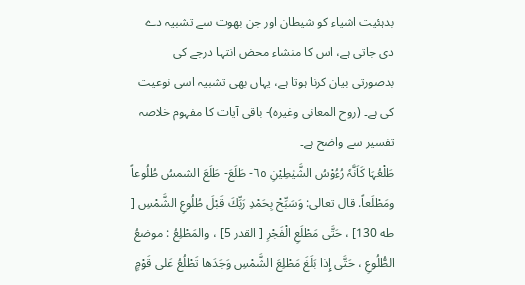بدہئیت اشیاء کو شیطان اور جن بھوت سے تشبیہ دے دی جاتی ہے، اس کا منشاء محض انتہا درجے کی بدصورتی بیان کرنا ہوتا ہے، یہاں بھی تشبیہ اسی نوعیت کی ہے۔ (روح المعانی وغیرہ)- باقی آیات کا مفہوم خلاصہ تفسیر سے واضح ہے۔
طَلْعُہَا كَاَنَّہٗ رُءُوْسُ الشَّيٰطِيْنِ ٦٥- طَلَعَ- طَلَعَ الشمسُ طُلُوعاً ومَطْلَعاً. قال تعالی: وَسَبِّحْ بِحَمْدِ رَبِّكَ قَبْلَ طُلُوعِ الشَّمْسِ [ طه 130] ، حَتَّى مَطْلَعِ الْفَجْرِ [ القدر 5] ، والمَطْلِعُ : موضعُ الطُّلُوعِ ، حَتَّى إِذا بَلَغَ مَطْلِعَ الشَّمْسِ وَجَدَها تَطْلُعُ عَلى قَوْمٍ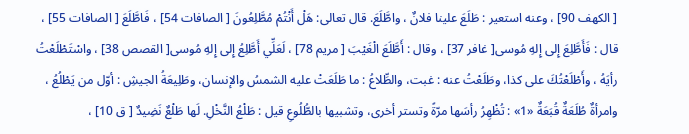[ الكهف 90] ، وعنه استعیر : طَلَعَ علینا فلانٌ ، واطَّلَعَ. قال تعالی: هَلْ أَنْتُمْ مُطَّلِعُونَ [ الصافات 54] ، فَاطَّلَعَ [ الصافات 55] ، قال : فَأَطَّلِعَ إِلى إِلهِ مُوسی[ غافر 37] ، وقال : أَطَّلَعَ الْغَيْبَ [ مریم 78] ، لَعَلِّي أَطَّلِعُ إِلى إِلهِ مُوسی[ القصص 38] ، واسْتَطْلَعْتُ رأيَهُ ، وأَطْلَعْتُكَ علی كذا، وطَلَعْتُ عنه : غبت، والطِّلاعُ : ما طَلَعَتْ عليه الشمسُ والإنسان، وطَلِيعَةُ الجیشِ : أوّل من يَطْلُعُ ، وامرأةٌ طُلَعَةٌ قُبَعَةٌ «1» : تُظْهِرُ رأسَها مرّةً وتستر أخری، وتشبيها بالطُّلُوعِ قيل : طَلْعُ النَّخْلِ. لَها طَلْعٌ نَضِيدٌ [ ق 10] ،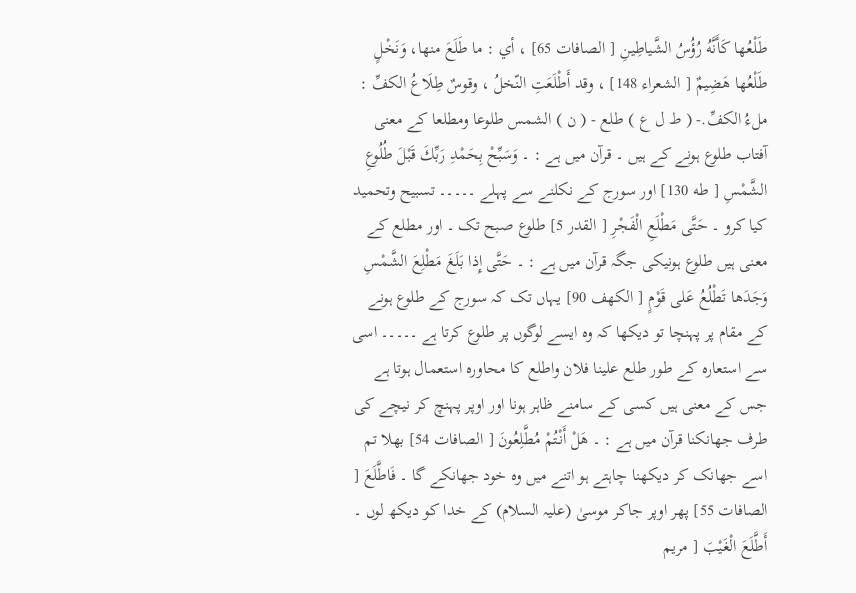طَلْعُها كَأَنَّهُ رُؤُسُ الشَّياطِينِ [ الصافات 65] ، أي : ما طَلَعَ منها، وَنَخْلٍ طَلْعُها هَضِيمٌ [ الشعراء 148] ، وقد أَطْلَعَتِ النّخلُ ، وقوسٌ طِلَاعُ الكفِّ : ملءُ الكفِّ.- ( ط ل ع ) طلع - ( ن ) الشمس طلوعا ومطلعا کے معنی آفتاب طلوع ہونے کے ہیں ۔ قرآن میں ہے : ۔ وَسَبِّحْ بِحَمْدِ رَبِّكَ قَبْلَ طُلُوعِ الشَّمْسِ [ طه 130] اور سورج کے نکلنے سے پہلے ۔۔۔۔۔ تسبیح وتحمید کیا کرو ۔ حَتَّى مَطْلَعِ الْفَجْرِ [ القدر 5] طلوع صبح تک ۔ اور مطلع کے معنی ہیں طلوع ہونیکی جگہ قرآن میں ہے : ۔ حَتَّى إِذا بَلَغَ مَطْلِعَ الشَّمْسِ وَجَدَها تَطْلُعُ عَلى قَوْمٍ [ الكهف 90] یہاں تک کہ سورج کے طلوع ہونے کے مقام پر پہنچا تو دیکھا کہ وہ ایسے لوگوں پر طلوع کرتا ہے ۔۔۔۔۔ اسی سے استعارہ کے طور طلع علینا فلان واطلع کا محاورہ استعمال ہوتا ہے جس کے معنی ہیں کسی کے سامنے ظاہر ہونا اور اوپر پہنچ کر نیچے کی طرف جھانکنا قرآن میں ہے : ۔ هَلْ أَنْتُمْ مُطَّلِعُونَ [ الصافات 54] بھلا تم اسے جھانک کر دیکھنا چاہتے ہو اتنے میں وہ خود جھانکے گا ۔ فَاطَّلَعَ [ الصافات 55] پھر اوپر جاکر موسیٰ (علیہ السلام) کے خدا کو دیکھ لوں ۔ أَطَّلَعَ الْغَيْبَ [ مریم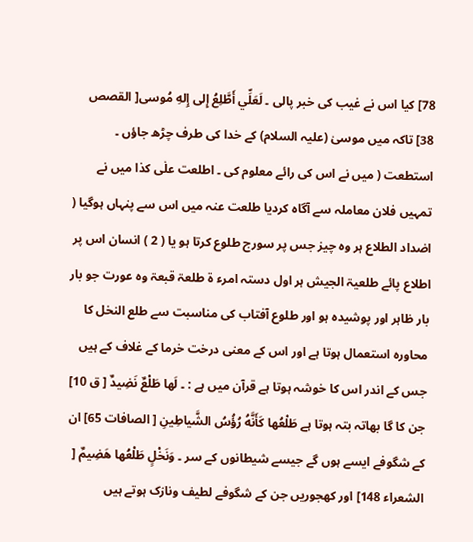78] کیا اس نے غیب کی خبر پالی ۔ لَعَلِّي أَطَّلِعُ إِلى إِلهِ مُوسی[ القصص 38] تاکہ میں موسیٰ (علیہ السلام) کے خدا کی طرف چڑھ جاؤں ۔ استطعت ( میں نے اس کی رائے معلوم کی ۔ اطلعت علٰی کذا میں نے تمہیں فلان معاملہ سے آگاہ کردیا طلعت عنہ میں اس سے پنہاں ہوگیا ( اضداد الطلاع ہر وہ چیز جس پر سورج طلوع کرتا ہو یا ( 2 ) انسان اس پر اطلاع پائے طلعیۃ الجیش ہر اول دستہ امرء ۃ طلعۃ قبعۃ وہ عورت جو بار بار ظاہر اور پوشیدہ ہو اور طلوع آفتاب کی مناسبت سے طلع النخل کا محاورہ استعمال ہوتا ہے اور اس کے معنی درخت خرما کے غلاف کے ہیں جس کے اندر اس کا خوشہ ہوتا ہے قرآن میں ہے : ۔ لَها طَلْعٌ نَضِيدٌ [ ق 10] جن کا گا بھاتہ بتہ ہوتا ہے طَلْعُها كَأَنَّهُ رُؤُسُ الشَّياطِينِ [ الصافات 65] ان کے شگوفے ایسے ہوں گے جیسے شیطانوں کے سر ۔ وَنَخْلٍ طَلْعُها هَضِيمٌ [ الشعراء 148] اور کھجوریں جن کے شگوفے لطیف ونازک ہوتے ہیں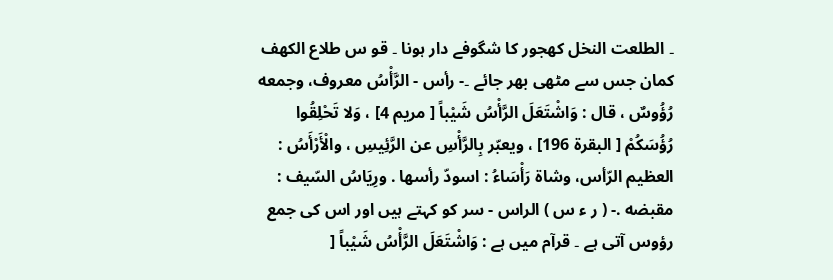۔ الطلعت النخل کھجور کا شگوفے دار ہونا ۔ قو س طلاع الکھف کمان جس سے مٹھی بھر جائے ۔- رأس - الرَّأْسُ معروف، وجمعه رُؤُوسٌ ، قال : وَاشْتَعَلَ الرَّأْسُ شَيْباً [ مریم 4] ، وَلا تَحْلِقُوا رُؤُسَكُمْ [ البقرة 196] ، ويعبّر بِالرَّأْسِ عن الرَّئِيسِ ، والْأَرْأَسُ : العظیم الرّأس، وشاة رَأْسَاءُ : اسودّ رأسها . ورِيَاسُ السّيف : مقبضه .- ( ر ء س ) الراس - سر کو کہتے ہیں اور اس کی جمع رؤوس آتی ہے ۔ قرآم میں ہے : وَاشْتَعَلَ الرَّأْسُ شَيْباً [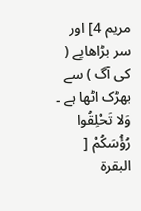مریم 4] اور سر بڑاھاپے ( کی آگ ) سے بھڑک اٹھا ہے ۔ وَلا تَحْلِقُوا رُؤُسَكُمْ [ البقرة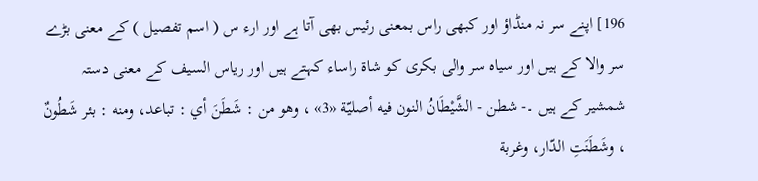196] اپنے سر نہ منڈاؤ اور کبھی راس بمعنی رئیس بھی آتا ہے اور ارء س ( اسم تفصیل ) کے معنی بڑے سر والا کے ہیں اور سیاہ سر والی بکری کو شاۃ راساء کہتے ہیں اور ریاس السیف کے معنی دستہ شمشیر کے ہیں ۔- شطن - الشَّيْطَانُ النون فيه أصليّة «3» ، وهو من : شَطَنَ أي : تباعد، ومنه : بئر شَطُونٌ ، وشَطَنَتِ الدّار، وغربة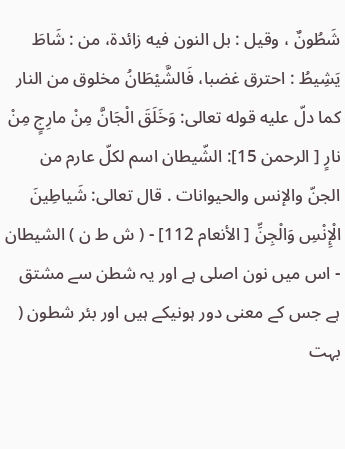شَطُونٌ ، وقیل : بل النون فيه زائدة، من : شَاطَ يَشِيطُ : احترق غضبا، فَالشَّيْطَانُ مخلوق من النار کما دلّ عليه قوله تعالی: وَخَلَقَ الْجَانَّ مِنْ مارِجٍ مِنْ نارٍ [ الرحمن 15]: الشّيطان اسم لكلّ عارم من الجنّ والإنس والحیوانات . قال تعالی: شَياطِينَ الْإِنْسِ وَالْجِنِّ [ الأنعام 112] - ( ش ط ن ) الشیطان - اس میں نون اصلی ہے اور یہ شطن سے مشتق ہے جس کے معنی دور ہونیکے ہیں اور بئر شطون ( بہت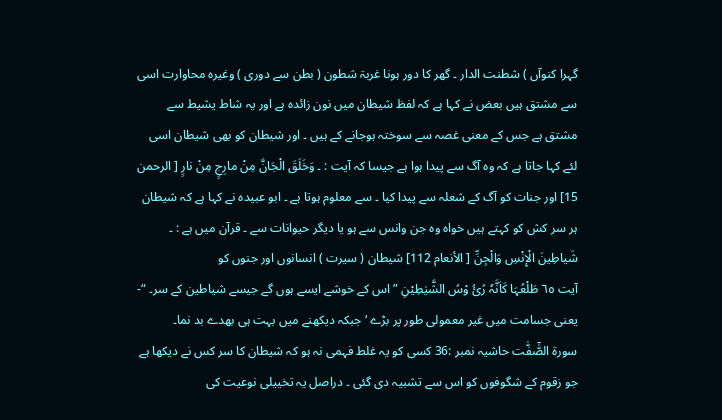گہرا کنوآں ) شطنت الدار ۔ گھر کا دور ہونا غربۃ شطون ( بطن سے دوری ) وغیرہ محاوارت اسی سے مشتق ہیں بعض نے کہا ہے کہ لفظ شیطان میں نون زائدہ ہے اور یہ شاط یشیط سے مشتق ہے جس کے معنی غصہ سے سوختہ ہوجانے کے ہیں ۔ اور شیطان کو بھی شیطان اسی لئے کہا جاتا ہے کہ وہ آگ سے پیدا ہوا ہے جیسا کہ آیت : ۔ وَخَلَقَ الْجَانَّ مِنْ مارِجٍ مِنْ نارٍ [ الرحمن 15] اور جنات کو آگ کے شعلہ سے پیدا کیا ۔ سے معلوم ہوتا ہے ۔ ابو عبیدہ نے کہا ہے کہ شیطان ہر سر کش کو کہتے ہیں خواہ وہ جن وانس سے ہو یا دیگر حیوانات سے ۔ قرآن میں ہے : ۔ شَياطِينَ الْإِنْسِ وَالْجِنِّ [ الأنعام 112] شیطان ( سیرت ) انسانوں اور جنوں کو
آیت ٦٥ طَلْعُہَا کَاَنَّہٗ رُئُ وْسُ الشَّیٰطِیْنِ ” اس کے خوشے ایسے ہوں گے جیسے شیاطین کے سر۔ “- یعنی جسامت میں غیر معمولی طور پر بڑے ‘ جبکہ دیکھنے میں بہت ہی بھدے بد نما۔
سورة الصّٰٓفّٰت حاشیہ نمبر :36 کسی کو یہ غلط فہمی نہ ہو کہ شیطان کا سر کس نے دیکھا ہے جو زقوم کے شگوفوں کو اس سے تشبیہ دی گئی ۔ دراصل یہ تخییلی نوعیت کی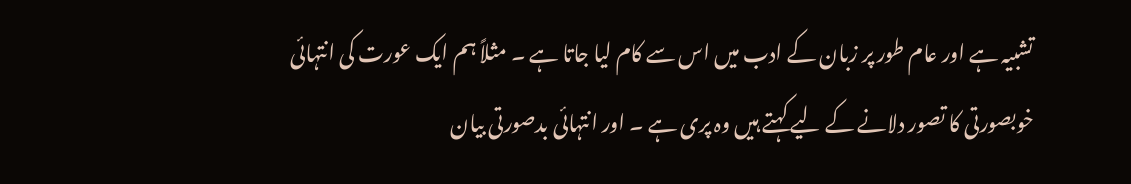تشبیہ ہے اور عام طور پر زبان کے ادب میں اس سے کام لیا جاتا ہے ۔ مثلاً ہم ایک عورت کی انتہائی خوبصورتی کا تصور دلانے کے لیے کہتے ہیں وہ پری ہے ۔ اور انتہائی بدصورتی بیان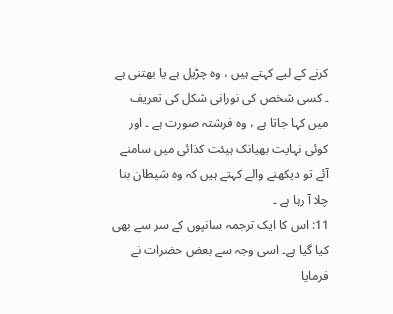کرنے کے لیے کہتے ہیں ، وہ چڑیل ہے یا بھتنی ہے ۔ کسی شخص کی نورانی شکل کی تعریف میں کہا جاتا ہے ، وہ فرشتہ صورت ہے ۔ اور کوئی نہایت بھیانک ہیئت کذائی میں سامنے آئے تو دیکھنے والے کہتے ہیں کہ وہ شیطان بنا چلا آ رہا ہے ۔
11: اس کا ایک ترجمہ سانپوں کے سر سے بھی کیا گیا ہے۔ اسی وجہ سے بعض حضرات نے فرمایا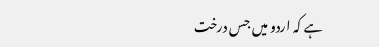ہے کہ اردو میں جس درخت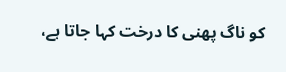کو ناگ پھنی کا درخت کہا جاتا ہے،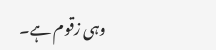وہی زقوم ہے۔